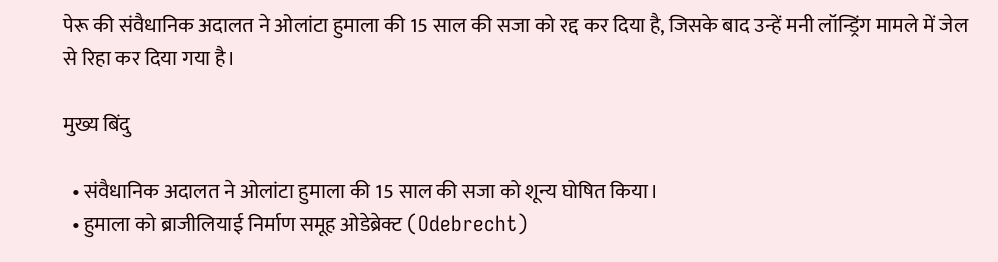पेरू की संवैधानिक अदालत ने ओलांटा हुमाला की 15 साल की सजा को रद्द कर दिया है, जिसके बाद उन्हें मनी लॉन्ड्रिंग मामले में जेल से रिहा कर दिया गया है।

मुख्य बिंदु

  • संवैधानिक अदालत ने ओलांटा हुमाला की 15 साल की सजा को शून्य घोषित किया।
  • हुमाला को ब्राजीलियाई निर्माण समूह ओडेब्रेक्ट (Odebrecht)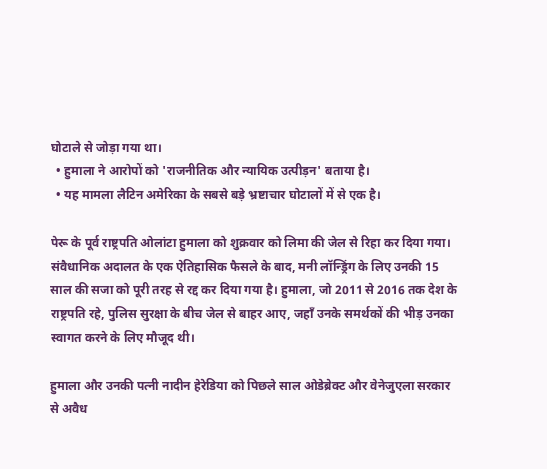घोटाले से जोड़ा गया था।
  • हुमाला ने आरोपों को 'राजनीतिक और न्यायिक उत्पीड़न' बताया है।
  • यह मामला लैटिन अमेरिका के सबसे बड़े भ्रष्टाचार घोटालों में से एक है।

पेरू के पूर्व राष्ट्रपति ओलांटा हुमाला को शुक्रवार को लिमा की जेल से रिहा कर दिया गया। संवैधानिक अदालत के एक ऐतिहासिक फैसले के बाद, मनी लॉन्ड्रिंग के लिए उनकी 15 साल की सजा को पूरी तरह से रद्द कर दिया गया है। हुमाला, जो 2011 से 2016 तक देश के राष्ट्रपति रहे, पुलिस सुरक्षा के बीच जेल से बाहर आए, जहाँ उनके समर्थकों की भीड़ उनका स्वागत करने के लिए मौजूद थी।

हुमाला और उनकी पत्नी नादीन हेरेडिया को पिछले साल ओडेब्रेक्ट और वेनेजुएला सरकार से अवैध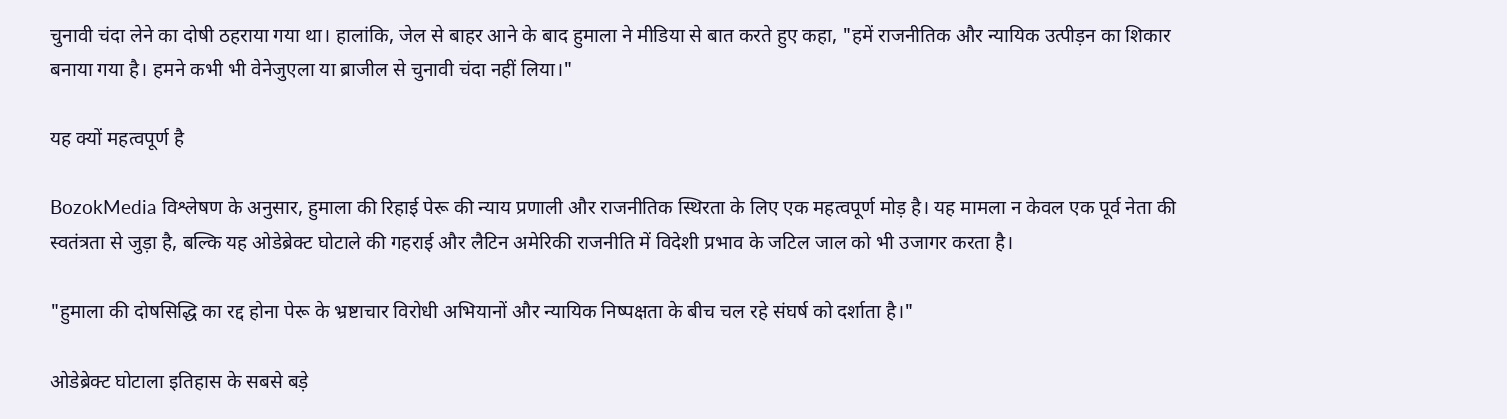चुनावी चंदा लेने का दोषी ठहराया गया था। हालांकि, जेल से बाहर आने के बाद हुमाला ने मीडिया से बात करते हुए कहा, "हमें राजनीतिक और न्यायिक उत्पीड़न का शिकार बनाया गया है। हमने कभी भी वेनेजुएला या ब्राजील से चुनावी चंदा नहीं लिया।"

यह क्यों महत्वपूर्ण है

BozokMedia विश्लेषण के अनुसार, हुमाला की रिहाई पेरू की न्याय प्रणाली और राजनीतिक स्थिरता के लिए एक महत्वपूर्ण मोड़ है। यह मामला न केवल एक पूर्व नेता की स्वतंत्रता से जुड़ा है, बल्कि यह ओडेब्रेक्ट घोटाले की गहराई और लैटिन अमेरिकी राजनीति में विदेशी प्रभाव के जटिल जाल को भी उजागर करता है।

"हुमाला की दोषसिद्धि का रद्द होना पेरू के भ्रष्टाचार विरोधी अभियानों और न्यायिक निष्पक्षता के बीच चल रहे संघर्ष को दर्शाता है।"

ओडेब्रेक्ट घोटाला इतिहास के सबसे बड़े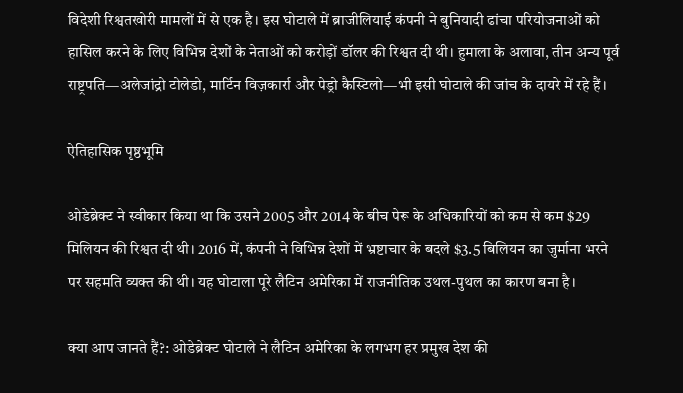विदेशी रिश्वतखोरी मामलों में से एक है। इस घोटाले में ब्राजीलियाई कंपनी ने बुनियादी ढांचा परियोजनाओं को हासिल करने के लिए विभिन्न देशों के नेताओं को करोड़ों डॉलर की रिश्वत दी थी। हुमाला के अलावा, तीन अन्य पूर्व राष्ट्रपति—अलेजांद्रो टोलेडो, मार्टिन विज़कार्रा और पेड्रो कैस्टिलो—भी इसी घोटाले की जांच के दायरे में रहे हैं।

ऐतिहासिक पृष्ठभूमि

ओडेब्रेक्ट ने स्वीकार किया था कि उसने 2005 और 2014 के बीच पेरू के अधिकारियों को कम से कम $29 मिलियन की रिश्वत दी थी। 2016 में, कंपनी ने विभिन्न देशों में भ्रष्टाचार के बदले $3.5 बिलियन का जुर्माना भरने पर सहमति व्यक्त की थी। यह घोटाला पूरे लैटिन अमेरिका में राजनीतिक उथल-पुथल का कारण बना है।

क्या आप जानते हैं?: ओडेब्रेक्ट घोटाले ने लैटिन अमेरिका के लगभग हर प्रमुख देश की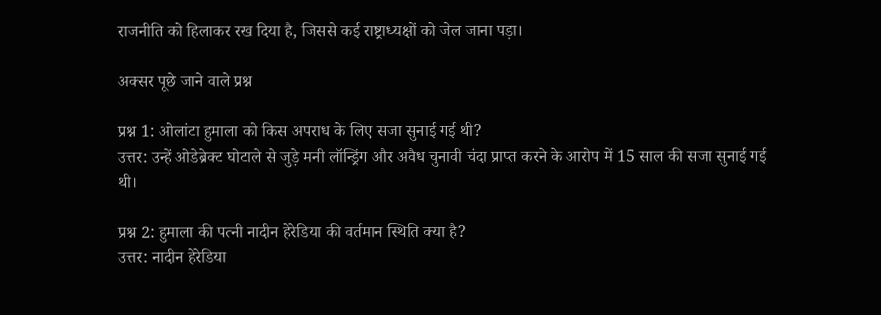राजनीति को हिलाकर रख दिया है, जिससे कई राष्ट्राध्यक्षों को जेल जाना पड़ा।

अक्सर पूछे जाने वाले प्रश्न

प्रश्न 1: ओलांटा हुमाला को किस अपराध के लिए सजा सुनाई गई थी?
उत्तर: उन्हें ओडेब्रेक्ट घोटाले से जुड़े मनी लॉन्ड्रिंग और अवैध चुनावी चंदा प्राप्त करने के आरोप में 15 साल की सजा सुनाई गई थी।

प्रश्न 2: हुमाला की पत्नी नादीन हेरेडिया की वर्तमान स्थिति क्या है?
उत्तर: नादीन हेरेडिया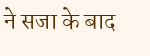ने सजा के बाद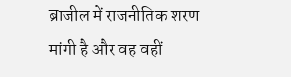ब्राजील में राजनीतिक शरण मांगी है और वह वहीं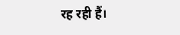रह रही हैं।